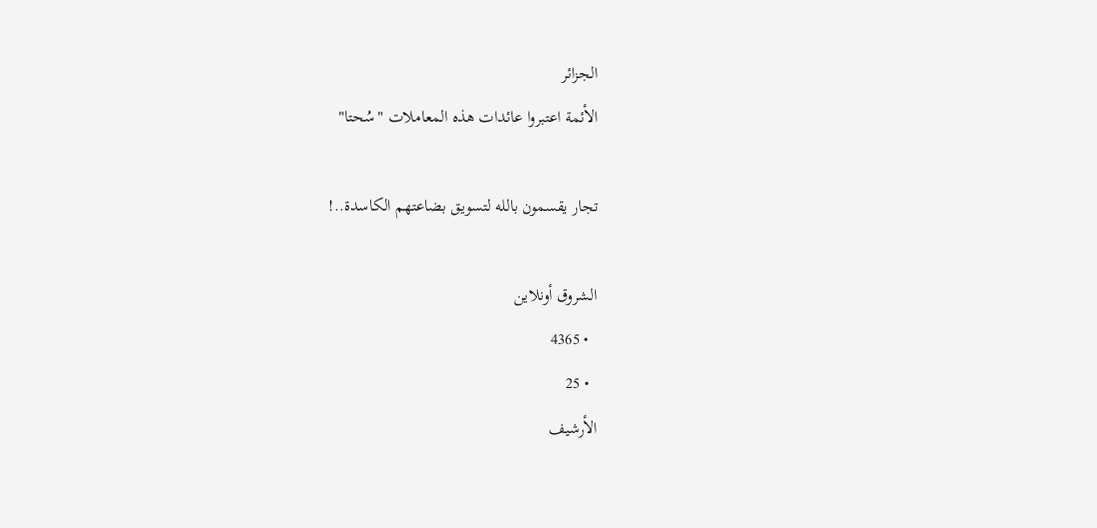الجزائر
الأئمة اعتبروا عائدات هذه المعاملات "سُحتا"

تجار يقسمون بالله لتسويق بضاعتهم الكاسدة..!

الشروق أونلاين
  • 4365
  • 25
الأرشيف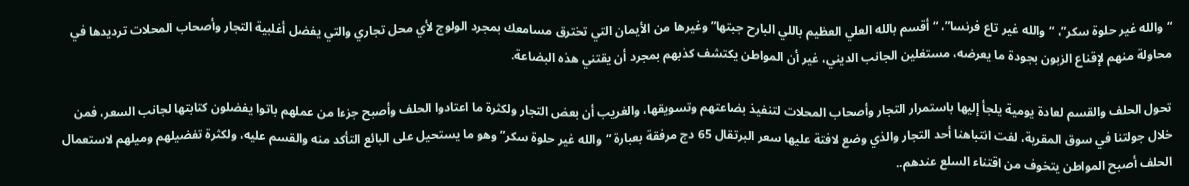“والله غير حلوة سكر”، “والله غير تاع فرنسا”، “أقسم بالله العلي العظيم باللي البارح جبتها” وغيرها من الأيمان التي تخترق مسامعك بمجرد الولوج لأي محل تجاري والتي يفضل أغلبية التجار وأصحاب المحلات ترديدها في محاولة منهم لإقناع الزبون بجودة ما يعرضه، مستغلين الجانب الديني، غير أن المواطن يكتشف كذبهم بمجرد أن يقتني هذه البضاعة.

تحول الحلف والقسم لعادة يومية يلجأ إليها باستمرار التجار وأصحاب المحلات لتنفيذ بضاعتهم وتسويقها، والغريب أن بعض التجار ولكثرة ما اعتادوا الحلف وأصبح جزءا من عملهم باتوا يفضلون كتابتها لجانب السعر، فمن خلال جولتنا في سوق المقرية، لفت انتباهنا أحد التجار والذي وضع لافتة عليها سعر البرتقال 65 دج مرفقة بعبارة “والله غير حلوة سكر” وهو ما يستحيل على البائع التأكد منه والقسم عليه، ولكثرة تفضيلهم وميلهم لاستعمال الحلف أصبح المواطن يتخوف من اقتناء السلع عندهم..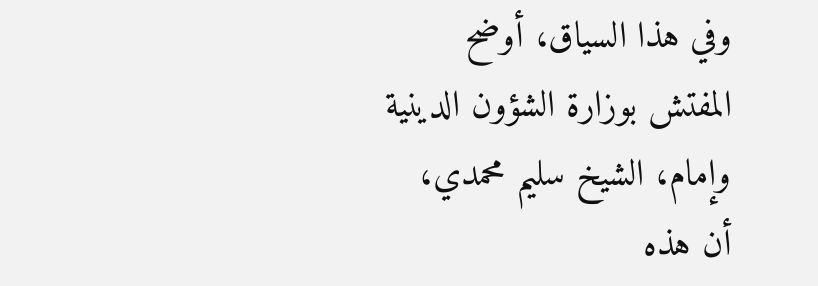وفي هذا السياق، أوضح المفتش بوزارة الشؤون الدينية وإمام، الشيخ سليم محمدي، أن هذه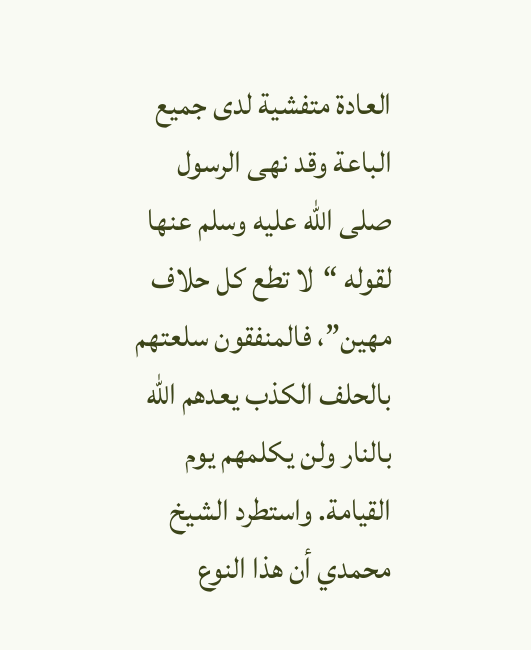العادة متفشية لدى جميع الباعة وقد نهى الرسول صلى الله عليه وسلم عنها لقوله “لا تطع كل حلاف مهين”، فالمنفقون سلعتهم بالحلف الكذب يعدهم الله بالنار ولن يكلمهم يوم القيامة. واستطرد الشيخ محمدي أن هذا النوع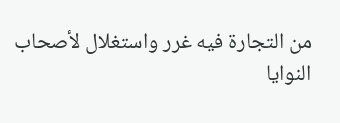من التجارة فيه غرر واستغلال لأصحاب النوايا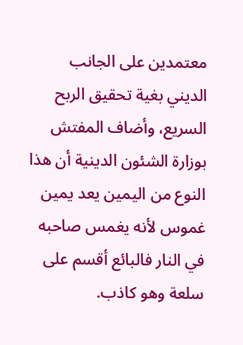معتمدين على الجانب الديني بغية تحقيق الربح السريع، وأضاف المفتش بوزارة الشئون الدينية أن هذا النوع من اليمين يعد يمين غموس لأنه يغمس صاحبه في النار فالبائع أقسم على سلعة وهو كاذب.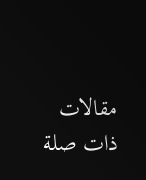مقالات ذات صلة